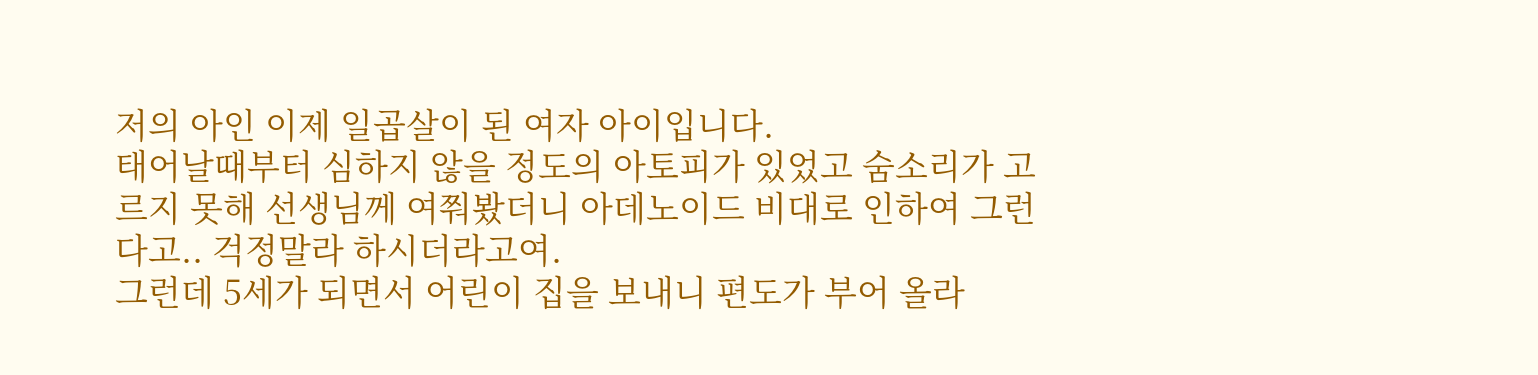저의 아인 이제 일곱살이 된 여자 아이입니다.
태어날때부터 심하지 않을 정도의 아토피가 있었고 숨소리가 고르지 못해 선생님께 여쭤봤더니 아데노이드 비대로 인하여 그런다고.. 걱정말라 하시더라고여.
그런데 5세가 되면서 어린이 집을 보내니 편도가 부어 올라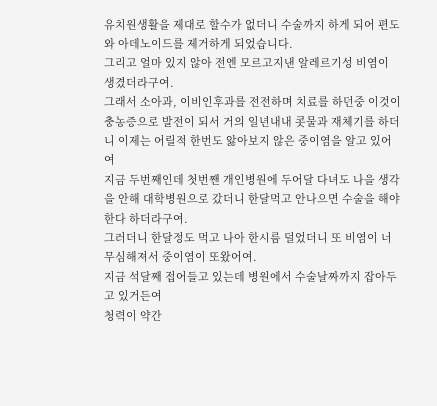유치원생활을 제대로 할수가 없더니 수술까지 하게 되어 편도와 아데노이드를 제거하게 되었습니다.
그리고 얼마 있지 않아 전엔 모르고지낸 알레르기성 비염이 생겼더라구여.
그래서 소아과, 이비인후과를 전전하며 치료를 하던중 이것이 충농증으로 발전이 되서 거의 일년내내 콧물과 재체기를 하더니 이제는 어릴적 한번도 앓아보지 않은 중이염을 알고 있어여
지금 두번째인데 첫번짼 개인병원에 두어달 다녀도 나을 생각을 안해 대학병원으로 갔더니 한달먹고 안나으면 수술을 해야한다 하더라구여.
그러더니 한달정도 먹고 나아 한시름 덜었더니 또 비염이 너무심해져서 중이염이 또왔어여.
지금 석달째 접어들고 있는데 병원에서 수술날짜까지 잡아두고 있거든여
청력이 약간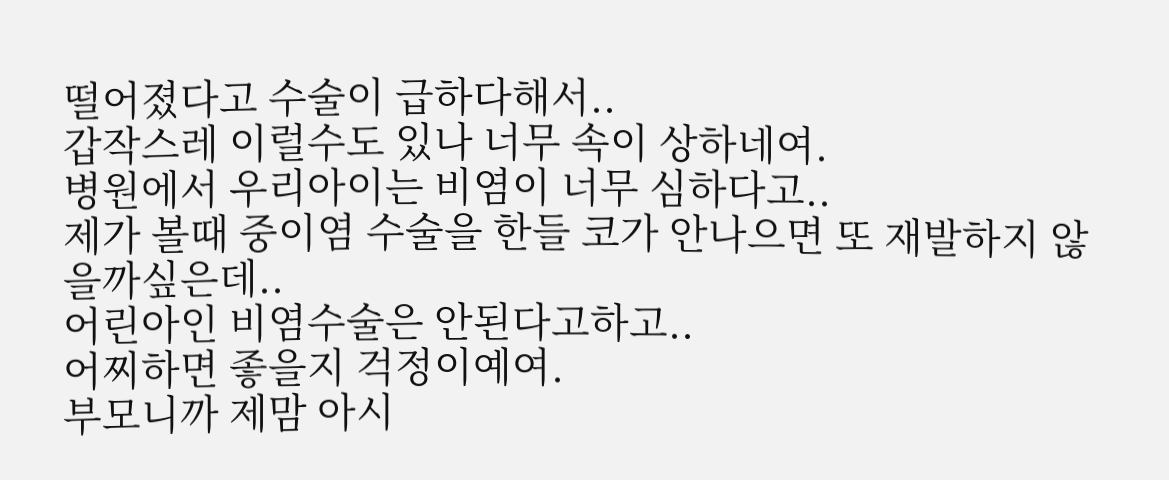떨어졌다고 수술이 급하다해서..
갑작스레 이럴수도 있나 너무 속이 상하네여.
병원에서 우리아이는 비염이 너무 심하다고..
제가 볼때 중이염 수술을 한들 코가 안나으면 또 재발하지 않을까싶은데..
어린아인 비염수술은 안된다고하고..
어찌하면 좋을지 걱정이예여.
부모니까 제맘 아시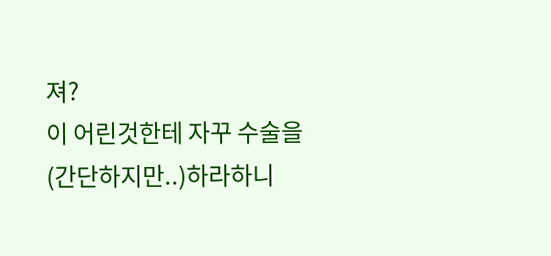져?
이 어린것한테 자꾸 수술을(간단하지만..)하라하니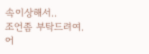속이상해서..
조언좀 부탁드려여.
어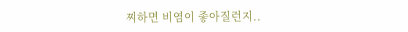찌하면 비염이 좋아질런지..